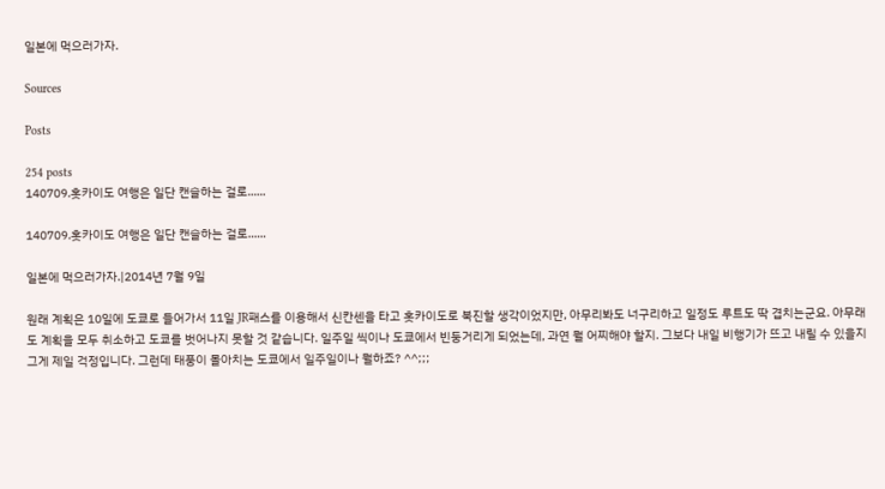일본에 먹으러가자.

Sources

Posts

254 posts
140709.홋카이도 여행은 일단 캔슬하는 걸로......

140709.홋카이도 여행은 일단 캔슬하는 걸로......

일본에 먹으러가자.|2014년 7월 9일

원래 계획은 10일에 도쿄로 들어가서 11일 JR패스를 이용해서 신칸센을 타고 홋카이도로 북진할 생각이었지만, 아무리봐도 너구리하고 일정도 루트도 딱 겹치는군요. 아무래도 계획을 모두 취소하고 도쿄를 벗어나지 못할 것 같습니다. 일주일 씩이나 도쿄에서 빈둥거리게 되었는데, 과연 뭘 어찌해야 할지. 그보다 내일 비행기가 뜨고 내릴 수 있을지 그게 제일 걱정입니다. 그런데 태풍이 몰아치는 도쿄에서 일주일이나 뭘하죠? ^^;;;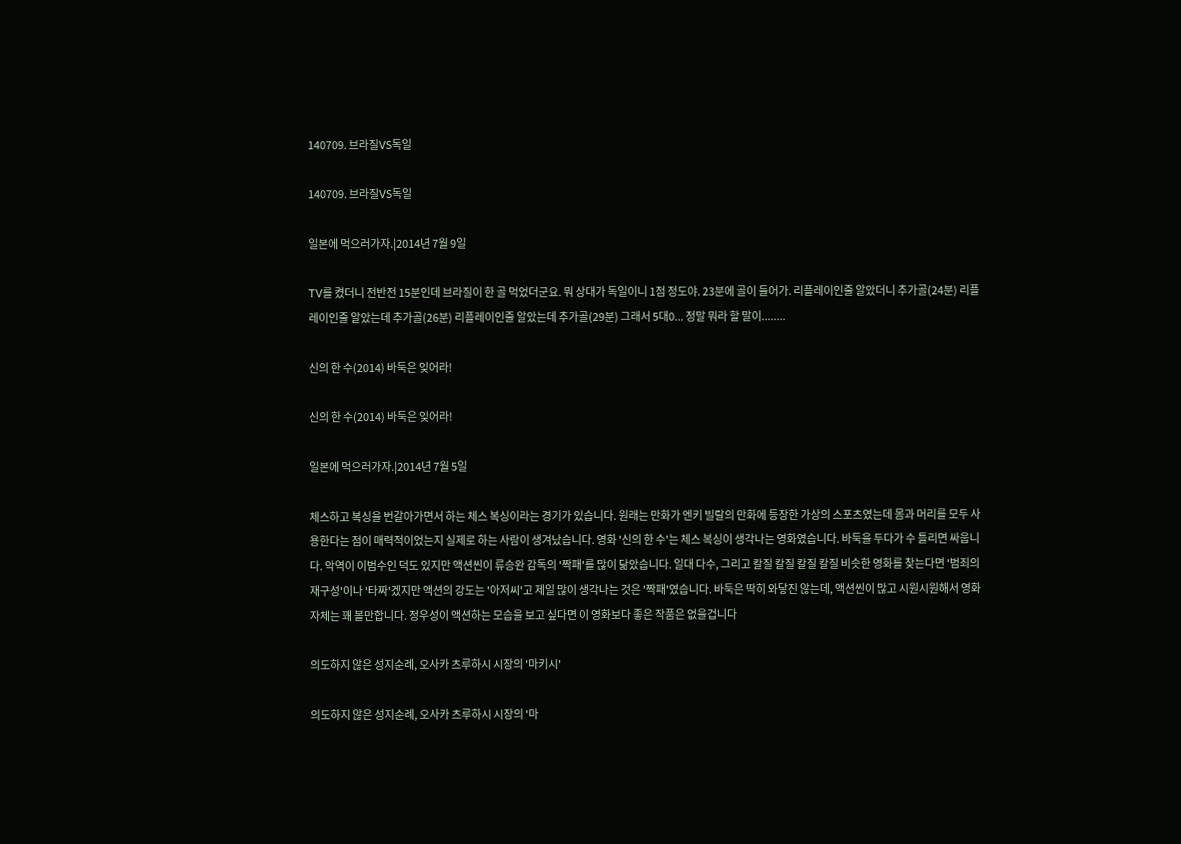140709. 브라질VS독일

140709. 브라질VS독일

일본에 먹으러가자.|2014년 7월 9일

TV를 켰더니 전반전 15분인데 브라질이 한 골 먹었더군요. 뭐 상대가 독일이니 1점 정도야. 23분에 골이 들어가. 리플레이인줄 알았더니 추가골(24분) 리플레이인줄 알았는데 추가골(26분) 리플레이인줄 알았는데 추가골(29분) 그래서 5대0... 정말 뭐라 할 말이........

신의 한 수(2014) 바둑은 잊어라!

신의 한 수(2014) 바둑은 잊어라!

일본에 먹으러가자.|2014년 7월 5일

체스하고 복싱을 번갈아가면서 하는 체스 복싱이라는 경기가 있습니다. 원래는 만화가 엔키 빌랄의 만화에 등장한 가상의 스포츠였는데 몸과 머리를 모두 사용한다는 점이 매력적이었는지 실제로 하는 사람이 생겨났습니다. 영화 '신의 한 수'는 체스 복싱이 생각나는 영화였습니다. 바둑을 두다가 수 틀리면 싸웁니다. 악역이 이범수인 덕도 있지만 액션씬이 류승완 감독의 '짝패'를 많이 닮았습니다. 일대 다수, 그리고 칼질 칼질 칼질 칼질 비슷한 영화를 찾는다면 '범죄의 재구성'이나 '타짜'겠지만 액션의 강도는 '아저씨'고 제일 많이 생각나는 것은 '짝패'였습니다. 바둑은 딱히 와닿진 않는데, 액션씬이 많고 시원시원해서 영화자체는 꽤 볼만합니다. 정우성이 액션하는 모습을 보고 싶다면 이 영화보다 좋은 작품은 없을겁니다

의도하지 않은 성지순례, 오사카 츠루하시 시장의 '마키시'

의도하지 않은 성지순례, 오사카 츠루하시 시장의 '마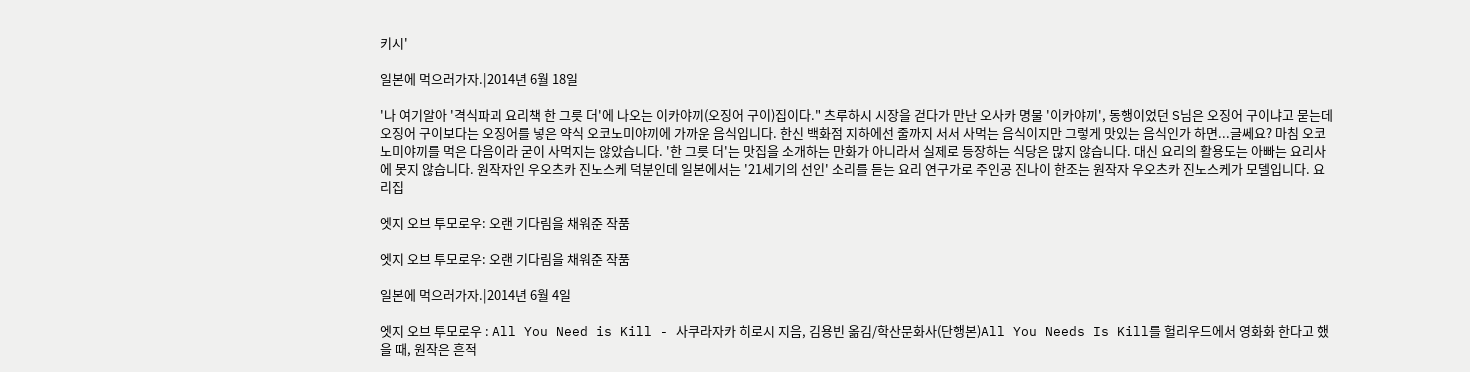키시'

일본에 먹으러가자.|2014년 6월 18일

'나 여기알아 '격식파괴 요리책 한 그릇 더'에 나오는 이카야끼(오징어 구이)집이다." 츠루하시 시장을 걷다가 만난 오사카 명물 '이카야끼', 동행이었던 S님은 오징어 구이냐고 묻는데 오징어 구이보다는 오징어를 넣은 약식 오코노미야끼에 가까운 음식입니다. 한신 백화점 지하에선 줄까지 서서 사먹는 음식이지만 그렇게 맛있는 음식인가 하면...글쎄요? 마침 오코노미야끼를 먹은 다음이라 굳이 사먹지는 않았습니다. '한 그릇 더'는 맛집을 소개하는 만화가 아니라서 실제로 등장하는 식당은 많지 않습니다. 대신 요리의 활용도는 아빠는 요리사에 못지 않습니다. 원작자인 우오츠카 진노스케 덕분인데 일본에서는 '21세기의 선인' 소리를 듣는 요리 연구가로 주인공 진나이 한조는 원작자 우오츠카 진노스케가 모델입니다. 요리집

엣지 오브 투모로우: 오랜 기다림을 채워준 작품

엣지 오브 투모로우: 오랜 기다림을 채워준 작품

일본에 먹으러가자.|2014년 6월 4일

엣지 오브 투모로우 : All You Need is Kill - 사쿠라자카 히로시 지음, 김용빈 옮김/학산문화사(단행본)All You Needs Is Kill를 헐리우드에서 영화화 한다고 했을 때, 원작은 흔적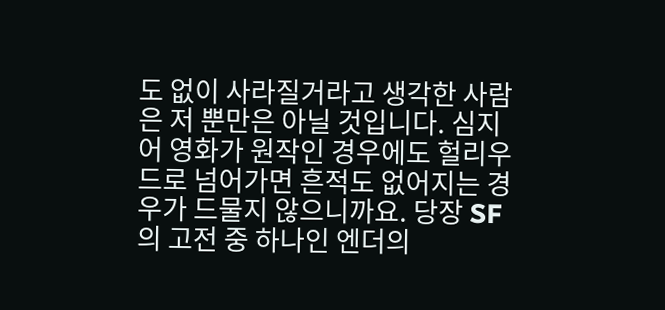도 없이 사라질거라고 생각한 사람은 저 뿐만은 아닐 것입니다. 심지어 영화가 원작인 경우에도 헐리우드로 넘어가면 흔적도 없어지는 경우가 드물지 않으니까요. 당장 SF의 고전 중 하나인 엔더의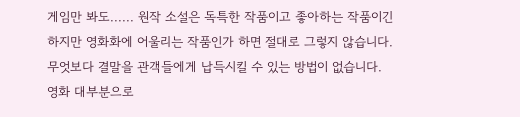게임만 봐도...... 원작 소설은 독특한 작품이고 좋아하는 작품이긴 하지만 영화화에 어울리는 작품인가 하면 절대로 그렇지 않습니다. 무엇보다 결말을 관객들에게 납득시킬 수 있는 방법이 없습니다. 영화 대부분으로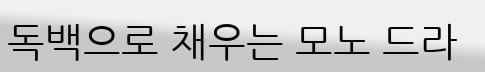독백으로 채우는 모노 드라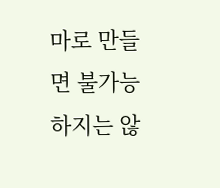마로 만들면 불가능하지는 않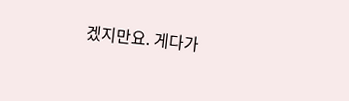겠지만요. 게다가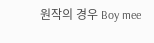원작의 경우 Boy mee